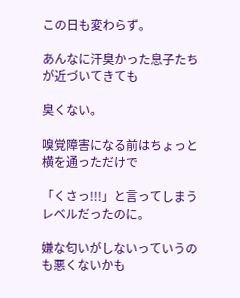この日も変わらず。

あんなに汗臭かった息子たちが近づいてきても

臭くない。

嗅覚障害になる前はちょっと横を通っただけで

「くさっ!!!」と言ってしまうレベルだったのに。

嫌な匂いがしないっていうのも悪くないかも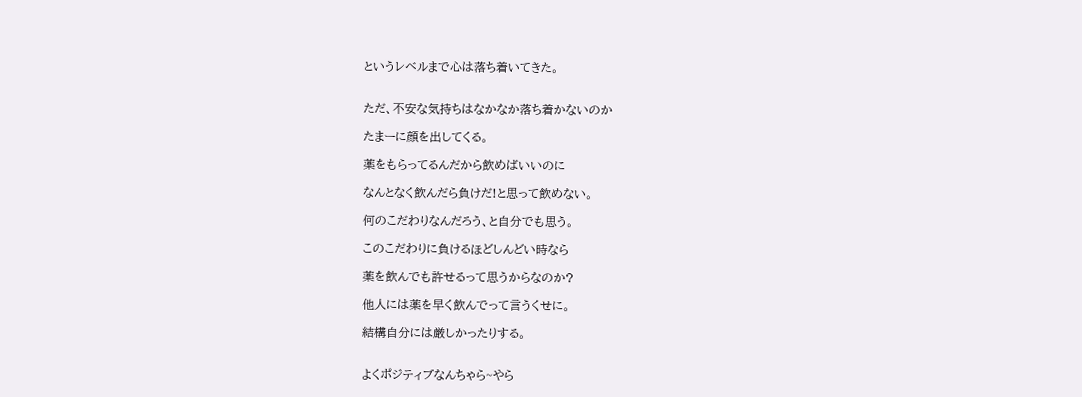というレベルまで心は落ち着いてきた。


ただ、不安な気持ちはなかなか落ち着かないのか

たまーに顔を出してくる。

薬をもらってるんだから飲めばいいのに

なんとなく飲んだら負けだ!と思って飲めない。

何のこだわりなんだろう、と自分でも思う。

このこだわりに負けるほどしんどい時なら

薬を飲んでも許せるって思うからなのか?

他人には薬を早く飲んでって言うくせに。

結構自分には厳しかったりする。


よくポジティブなんちゃら~やら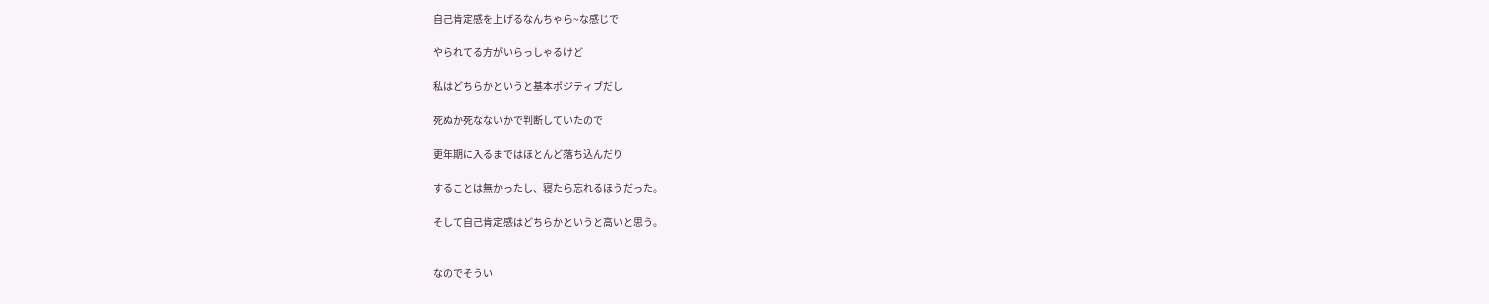自己肯定感を上げるなんちゃら~な感じで

やられてる方がいらっしゃるけど

私はどちらかというと基本ポジティブだし

死ぬか死なないかで判断していたので

更年期に入るまではほとんど落ち込んだり

することは無かったし、寝たら忘れるほうだった。

そして自己肯定感はどちらかというと高いと思う。


なのでそうい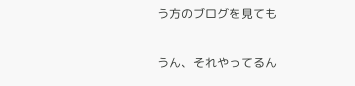う方のブログを見ても

うん、それやってるん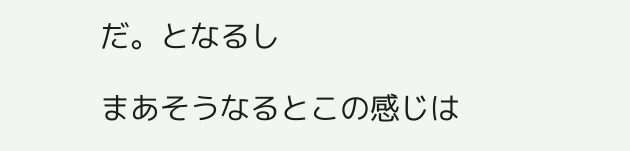だ。となるし

まあそうなるとこの感じは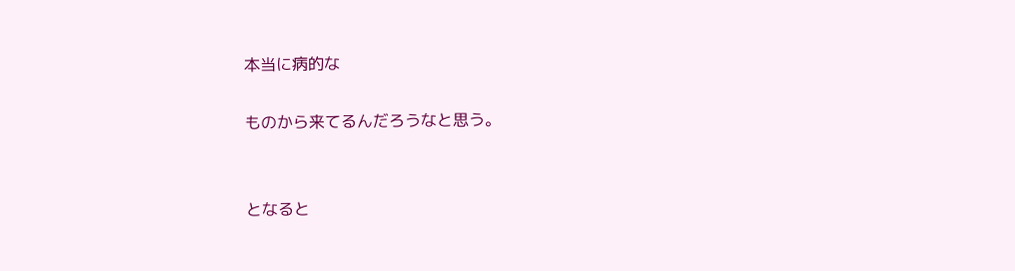本当に病的な

ものから来てるんだろうなと思う。


となると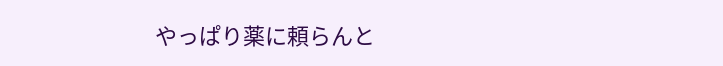やっぱり薬に頼らんと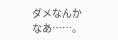ダメなんかなあ……。